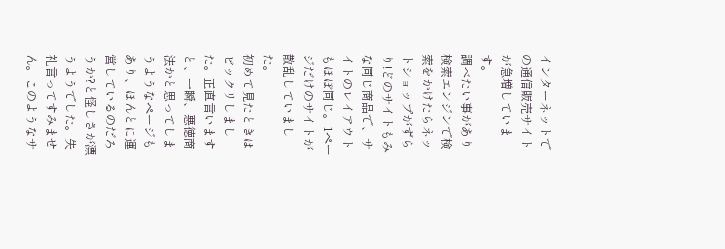インターネットでの通信販売サイトが急増しています。
調べたい事があり検索エンジンで検索をかけたらネットショップがずらり!どのサイトもみな同じ商品で、サイトのレイアウトもほぼ同じ。1ページだけのサイトが散乱していました。
初めて見たときはビックリしました。正直言いますと、一瞬、悪徳商法かと思ってしまうようなページもあり、ほんとに運営しているのだろうか?と怪しさが漂うようでした。失礼言ってすみません。このようなサ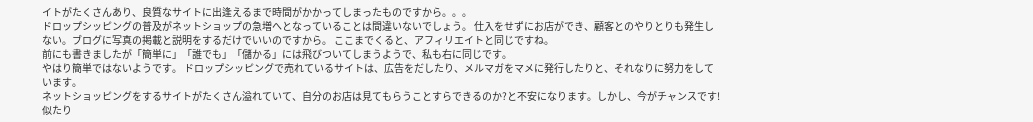イトがたくさんあり、良質なサイトに出逢えるまで時間がかかってしまったものですから。。。
ドロップシッピングの普及がネットショップの急増へとなっていることは間違いないでしょう。 仕入をせずにお店ができ、顧客とのやりとりも発生しない。ブログに写真の掲載と説明をするだけでいいのですから。 ここまでくると、アフィリエイトと同じですね。
前にも書きましたが「簡単に」「誰でも」「儲かる」には飛びついてしまうようで、私も右に同じです。
やはり簡単ではないようです。 ドロップシッピングで売れているサイトは、広告をだしたり、メルマガをマメに発行したりと、それなりに努力をしています。
ネットショッピングをするサイトがたくさん溢れていて、自分のお店は見てもらうことすらできるのか?と不安になります。しかし、今がチャンスです!似たり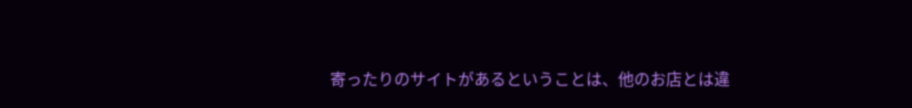寄ったりのサイトがあるということは、他のお店とは違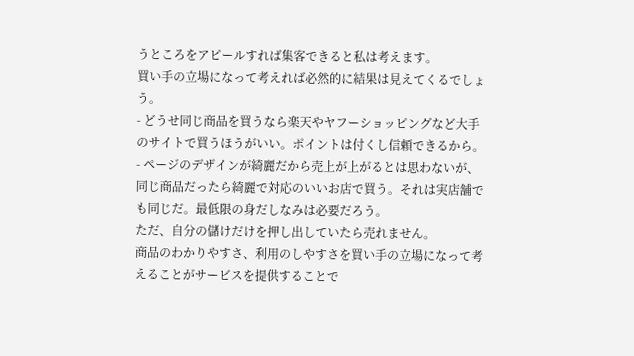うところをアピールすれば集客できると私は考えます。
買い手の立場になって考えれば必然的に結果は見えてくるでしょう。
- どうせ同じ商品を買うなら楽天やヤフーショッピングなど大手のサイトで買うほうがいい。ポイントは付くし信頼できるから。
- ページのデザインが綺麗だから売上が上がるとは思わないが、同じ商品だったら綺麗で対応のいいお店で買う。それは実店舗でも同じだ。最低限の身だしなみは必要だろう。
ただ、自分の儲けだけを押し出していたら売れません。
商品のわかりやすさ、利用のしやすさを買い手の立場になって考えることがサービスを提供することで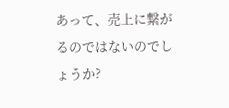あって、売上に繋がるのではないのでしょうか?